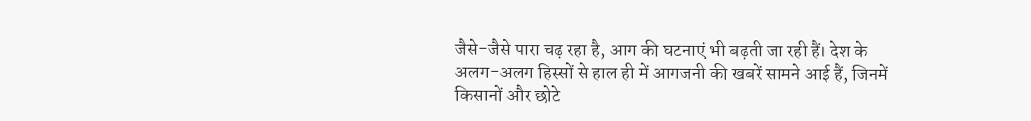जैसे-जैसे पारा चढ़ रहा है, आग की घटनाएं भी बढ़ती जा रही हैं। देश के अलग-अलग हिस्सों से हाल ही में आगजनी की खबरें सामने आई हैं, जिनमें किसानों और छोटे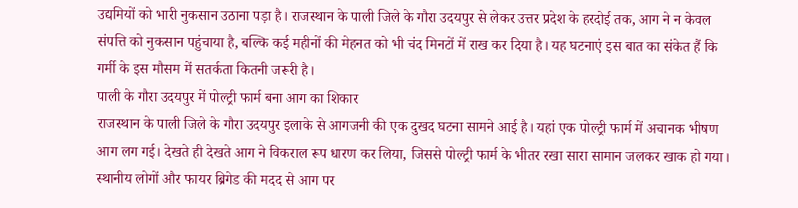उद्यमियों को भारी नुकसान उठाना पड़ा है। राजस्थान के पाली जिले के गौरा उदयपुर से लेकर उत्तर प्रदेश के हरदोई तक, आग ने न केवल संपत्ति को नुकसान पहुंचाया है, बल्कि कई महीनों की मेहनत को भी चंद मिनटों में राख कर दिया है। यह घटनाएं इस बात का संकेत हैं कि गर्मी के इस मौसम में सतर्कता कितनी जरूरी है।
पाली के गौरा उदयपुर में पोल्ट्री फार्म बना आग का शिकार
राजस्थान के पाली जिले के गौरा उदयपुर इलाके से आगजनी की एक दुखद घटना सामने आई है। यहां एक पोल्ट्री फार्म में अचानक भीषण आग लग गई। देखते ही देखते आग ने विकराल रूप धारण कर लिया, जिससे पोल्ट्री फार्म के भीतर रखा सारा सामान जलकर खाक हो गया। स्थानीय लोगों और फायर ब्रिगेड की मदद से आग पर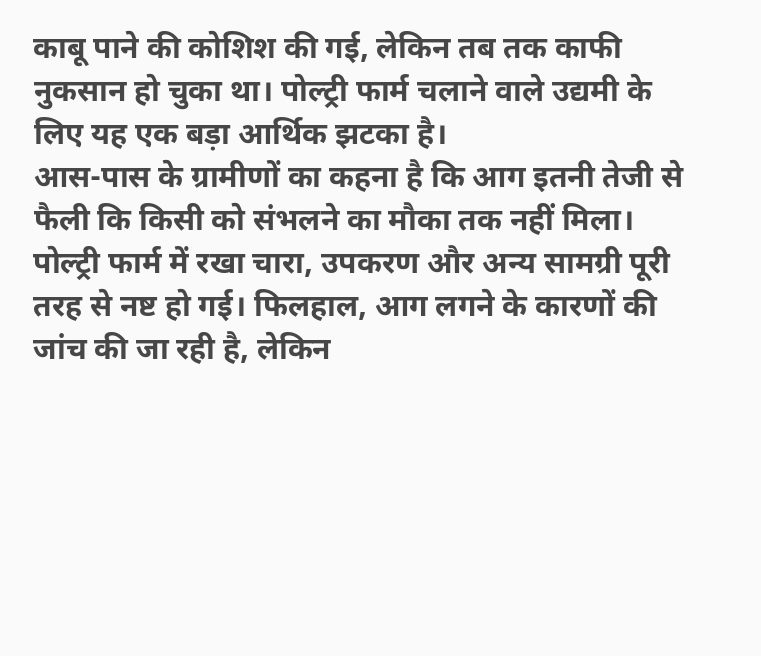काबू पाने की कोशिश की गई, लेकिन तब तक काफी नुकसान हो चुका था। पोल्ट्री फार्म चलाने वाले उद्यमी के लिए यह एक बड़ा आर्थिक झटका है।
आस-पास के ग्रामीणों का कहना है कि आग इतनी तेजी से फैली कि किसी को संभलने का मौका तक नहीं मिला। पोल्ट्री फार्म में रखा चारा, उपकरण और अन्य सामग्री पूरी तरह से नष्ट हो गई। फिलहाल, आग लगने के कारणों की जांच की जा रही है, लेकिन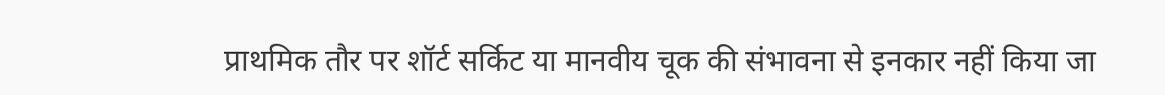प्राथमिक तौर पर शॉर्ट सर्किट या मानवीय चूक की संभावना से इनकार नहीं किया जा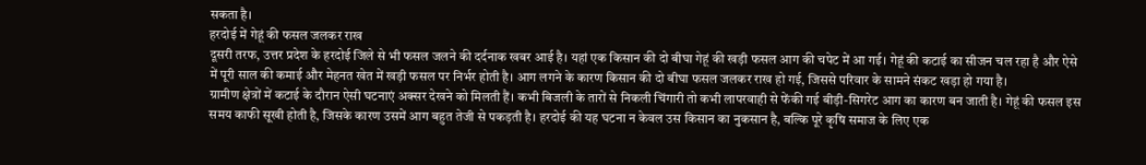सकता है।
हरदोई में गेहूं की फसल जलकर राख
दूसरी तरफ, उत्तर प्रदेश के हरदोई जिले से भी फसल जलने की दर्दनाक खबर आई है। यहां एक किसान की दो बीघा गेहूं की खड़ी फसल आग की चपेट में आ गई। गेहूं की कटाई का सीजन चल रहा है और ऐसे में पूरी साल की कमाई और मेहनत खेत में खड़ी फसल पर निर्भर होती है। आग लगने के कारण किसान की दो बीघा फसल जलकर राख हो गई, जिससे परिवार के सामने संकट खड़ा हो गया है।
ग्रामीण क्षेत्रों में कटाई के दौरान ऐसी घटनाएं अक्सर देखने को मिलती हैं। कभी बिजली के तारों से निकली चिंगारी तो कभी लापरवाही से फेंकी गई बीड़ी-सिगरेट आग का कारण बन जाती है। गेहूं की फसल इस समय काफी सूखी होती है, जिसके कारण उसमें आग बहुत तेजी से पकड़ती है। हरदोई की यह घटना न केवल उस किसान का नुकसान है, बल्कि पूरे कृषि समाज के लिए एक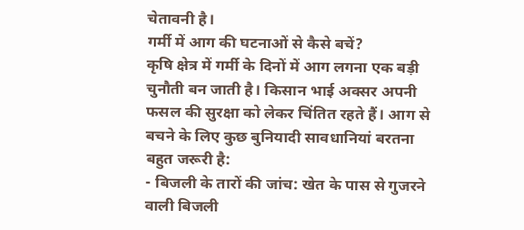चेतावनी है।
गर्मी में आग की घटनाओं से कैसे बचें?
कृषि क्षेत्र में गर्मी के दिनों में आग लगना एक बड़ी चुनौती बन जाती है। किसान भाई अक्सर अपनी फसल की सुरक्षा को लेकर चिंतित रहते हैं। आग से बचने के लिए कुछ बुनियादी सावधानियां बरतना बहुत जरूरी है:
- बिजली के तारों की जांच: खेत के पास से गुजरने वाली बिजली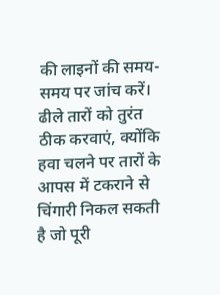की लाइनों की समय-समय पर जांच करें। ढीले तारों को तुरंत ठीक करवाएं, क्योंकि हवा चलने पर तारों के आपस में टकराने से चिंगारी निकल सकती है जो पूरी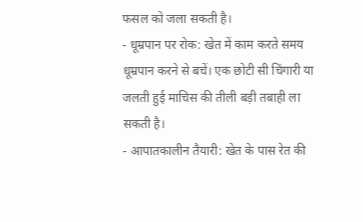फसल को जला सकती है।
- धूम्रपान पर रोक: खेत में काम करते समय धूम्रपान करने से बचें। एक छोटी सी चिंगारी या जलती हुई माचिस की तीली बड़ी तबाही ला सकती है।
- आपातकालीन तैयारी: खेत के पास रेत की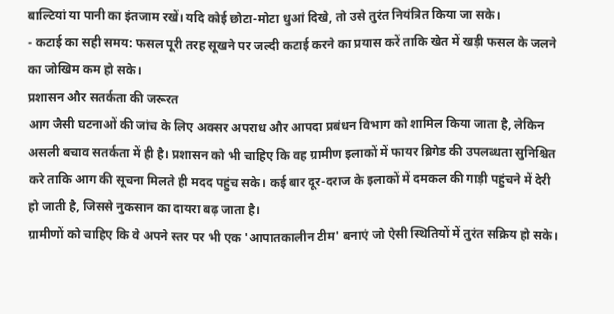बाल्टियां या पानी का इंतजाम रखें। यदि कोई छोटा-मोटा धुआं दिखे, तो उसे तुरंत नियंत्रित किया जा सके।
- कटाई का सही समय: फसल पूरी तरह सूखने पर जल्दी कटाई करने का प्रयास करें ताकि खेत में खड़ी फसल के जलने का जोखिम कम हो सके।
प्रशासन और सतर्कता की जरूरत
आग जैसी घटनाओं की जांच के लिए अक्सर अपराध और आपदा प्रबंधन विभाग को शामिल किया जाता है, लेकिन असली बचाव सतर्कता में ही है। प्रशासन को भी चाहिए कि वह ग्रामीण इलाकों में फायर ब्रिगेड की उपलब्धता सुनिश्चित करे ताकि आग की सूचना मिलते ही मदद पहुंच सके। कई बार दूर-दराज के इलाकों में दमकल की गाड़ी पहुंचने में देरी हो जाती है, जिससे नुकसान का दायरा बढ़ जाता है।
ग्रामीणों को चाहिए कि वे अपने स्तर पर भी एक 'आपातकालीन टीम' बनाएं जो ऐसी स्थितियों में तुरंत सक्रिय हो सके।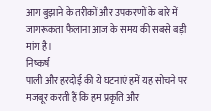आग बुझाने के तरीकों और उपकरणों के बारे में जागरूकता फैलाना आज के समय की सबसे बड़ी मांग है।
निष्कर्ष
पाली और हरदोई की ये घटनाएं हमें यह सोचने पर मजबूर करती हैं कि हम प्रकृति और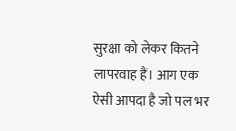सुरक्षा को लेकर कितने लापरवाह हैं। आग एक ऐसी आपदा है जो पल भर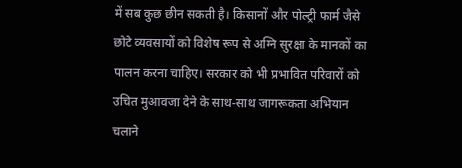में सब कुछ छीन सकती है। किसानों और पोल्ट्री फार्म जैसे छोटे व्यवसायों को विशेष रूप से अग्नि सुरक्षा के मानकों का पालन करना चाहिए। सरकार को भी प्रभावित परिवारों को उचित मुआवजा देने के साथ-साथ जागरूकता अभियान चलाने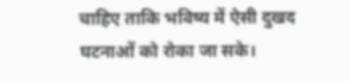चाहिए ताकि भविष्य में ऐसी दुखद घटनाओं को रोका जा सके।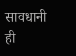सावधानी ही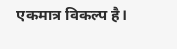एकमात्र विकल्प है।